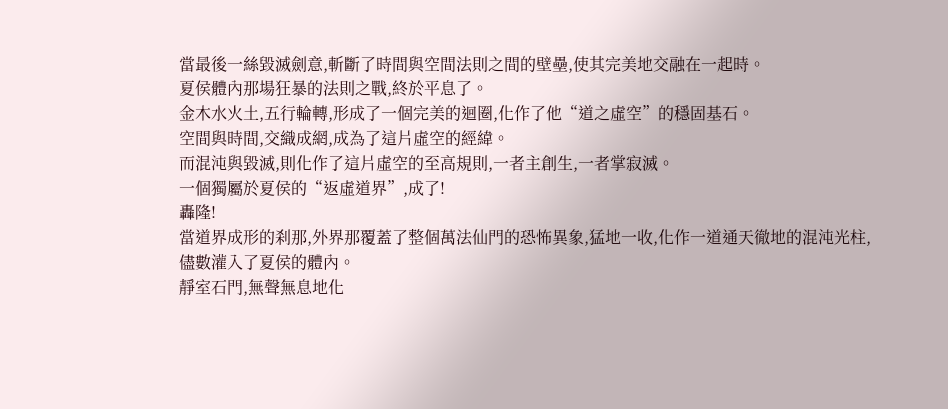當最後一絲毀滅劍意,斬斷了時間與空間法則之間的壁壘,使其完美地交融在一起時。
夏侯體內那場狂暴的法則之戰,終於平息了。
金木水火土,五行輪轉,形成了一個完美的迴圈,化作了他“道之虛空”的穩固基石。
空間與時間,交織成網,成為了這片虛空的經緯。
而混沌與毀滅,則化作了這片虛空的至高規則,一者主創生,一者掌寂滅。
一個獨屬於夏侯的“返虛道界”,成了!
轟隆!
當道界成形的刹那,外界那覆蓋了整個萬法仙門的恐怖異象,猛地一收,化作一道通天徹地的混沌光柱,儘數灌入了夏侯的體內。
靜室石門,無聲無息地化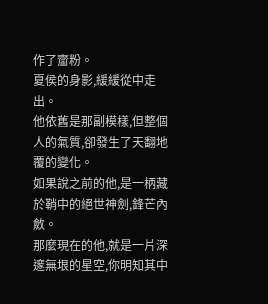作了齏粉。
夏侯的身影,緩緩從中走出。
他依舊是那副模樣,但整個人的氣質,卻發生了天翻地覆的變化。
如果說之前的他,是一柄藏於鞘中的絕世神劍,鋒芒內斂。
那麼現在的他,就是一片深邃無垠的星空,你明知其中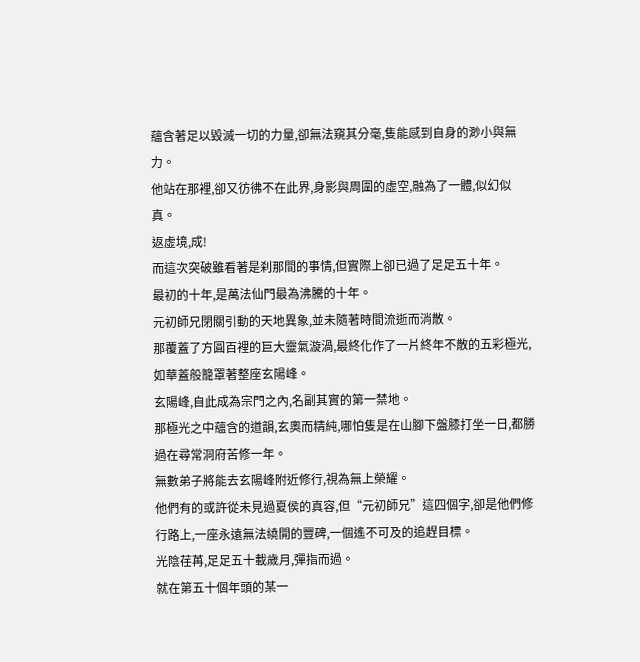蘊含著足以毀滅一切的力量,卻無法窺其分毫,隻能感到自身的渺小與無力。
他站在那裡,卻又彷彿不在此界,身影與周圍的虛空,融為了一體,似幻似真。
返虛境,成!
而這次突破雖看著是刹那間的事情,但實際上卻已過了足足五十年。
最初的十年,是萬法仙門最為沸騰的十年。
元初師兄閉關引動的天地異象,並未隨著時間流逝而消散。
那覆蓋了方圓百裡的巨大靈氣漩渦,最終化作了一片終年不散的五彩極光,如華蓋般籠罩著整座玄陽峰。
玄陽峰,自此成為宗門之內,名副其實的第一禁地。
那極光之中蘊含的道韻,玄奧而精純,哪怕隻是在山腳下盤膝打坐一日,都勝過在尋常洞府苦修一年。
無數弟子將能去玄陽峰附近修行,視為無上榮耀。
他們有的或許從未見過夏侯的真容,但“元初師兄”這四個字,卻是他們修行路上,一座永遠無法繞開的豐碑,一個遙不可及的追趕目標。
光陰荏苒,足足五十載歲月,彈指而過。
就在第五十個年頭的某一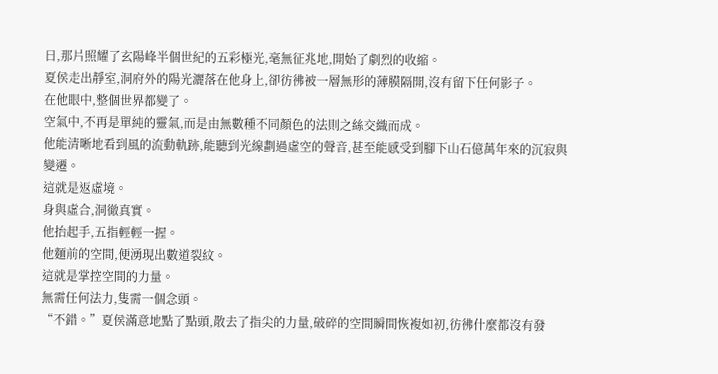日,那片照耀了玄陽峰半個世紀的五彩極光,毫無征兆地,開始了劇烈的收縮。
夏侯走出靜室,洞府外的陽光灑落在他身上,卻彷彿被一層無形的薄膜隔開,沒有留下任何影子。
在他眼中,整個世界都變了。
空氣中,不再是單純的靈氣,而是由無數種不同顏色的法則之絲交織而成。
他能清晰地看到風的流動軌跡,能聽到光線劃過虛空的聲音,甚至能感受到腳下山石億萬年來的沉寂與變遷。
這就是返虛境。
身與虛合,洞徹真實。
他抬起手,五指輕輕一握。
他麵前的空間,便湧現出數道裂紋。
這就是掌控空間的力量。
無需任何法力,隻需一個念頭。
“不錯。”夏侯滿意地點了點頭,散去了指尖的力量,破碎的空間瞬間恢複如初,彷彿什麼都沒有發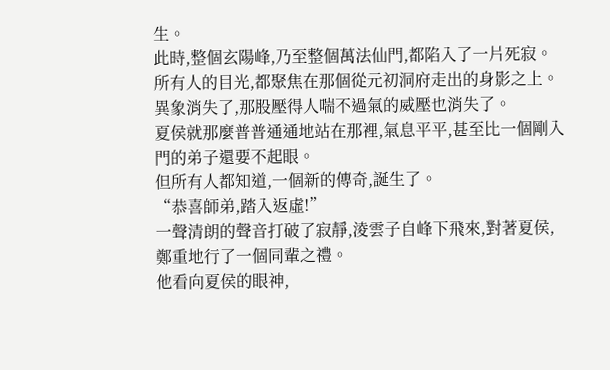生。
此時,整個玄陽峰,乃至整個萬法仙門,都陷入了一片死寂。
所有人的目光,都聚焦在那個從元初洞府走出的身影之上。
異象消失了,那股壓得人喘不過氣的威壓也消失了。
夏侯就那麼普普通通地站在那裡,氣息平平,甚至比一個剛入門的弟子還要不起眼。
但所有人都知道,一個新的傳奇,誕生了。
“恭喜師弟,踏入返虛!”
一聲清朗的聲音打破了寂靜,淩雲子自峰下飛來,對著夏侯,鄭重地行了一個同輩之禮。
他看向夏侯的眼神,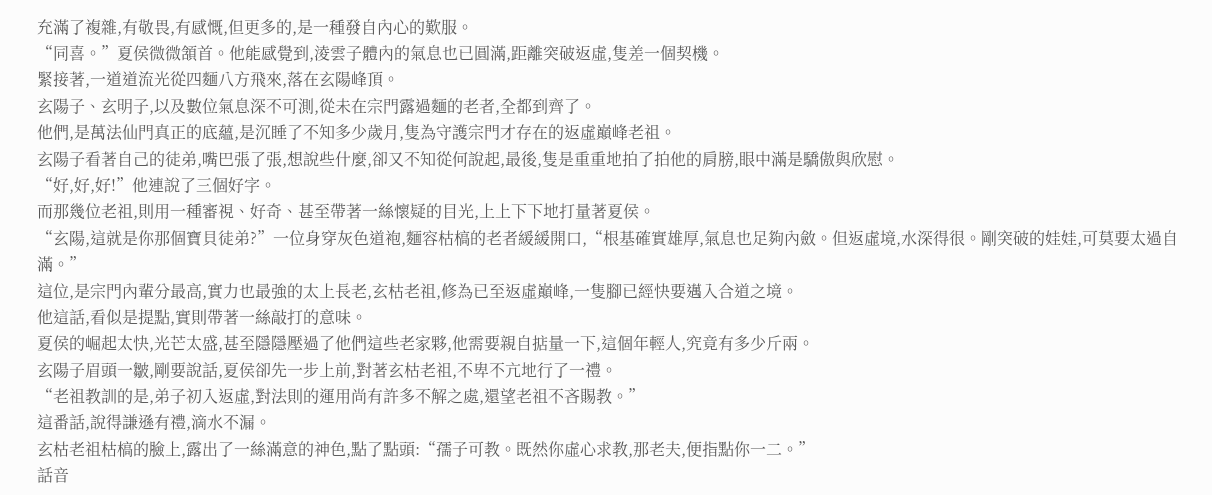充滿了複雜,有敬畏,有感慨,但更多的,是一種發自內心的歎服。
“同喜。”夏侯微微頷首。他能感覺到,淩雲子體內的氣息也已圓滿,距離突破返虛,隻差一個契機。
緊接著,一道道流光從四麵八方飛來,落在玄陽峰頂。
玄陽子、玄明子,以及數位氣息深不可測,從未在宗門露過麵的老者,全都到齊了。
他們,是萬法仙門真正的底蘊,是沉睡了不知多少歲月,隻為守護宗門才存在的返虛巔峰老祖。
玄陽子看著自己的徒弟,嘴巴張了張,想說些什麼,卻又不知從何說起,最後,隻是重重地拍了拍他的肩膀,眼中滿是驕傲與欣慰。
“好,好,好!”他連說了三個好字。
而那幾位老祖,則用一種審視、好奇、甚至帶著一絲懷疑的目光,上上下下地打量著夏侯。
“玄陽,這就是你那個寶貝徒弟?”一位身穿灰色道袍,麵容枯槁的老者緩緩開口,“根基確實雄厚,氣息也足夠內斂。但返虛境,水深得很。剛突破的娃娃,可莫要太過自滿。”
這位,是宗門內輩分最高,實力也最強的太上長老,玄枯老祖,修為已至返虛巔峰,一隻腳已經快要邁入合道之境。
他這話,看似是提點,實則帶著一絲敲打的意味。
夏侯的崛起太快,光芒太盛,甚至隱隱壓過了他們這些老家夥,他需要親自掂量一下,這個年輕人,究竟有多少斤兩。
玄陽子眉頭一皺,剛要說話,夏侯卻先一步上前,對著玄枯老祖,不卑不亢地行了一禮。
“老祖教訓的是,弟子初入返虛,對法則的運用尚有許多不解之處,還望老祖不吝賜教。”
這番話,說得謙遜有禮,滴水不漏。
玄枯老祖枯槁的臉上,露出了一絲滿意的神色,點了點頭:“孺子可教。既然你虛心求教,那老夫,便指點你一二。”
話音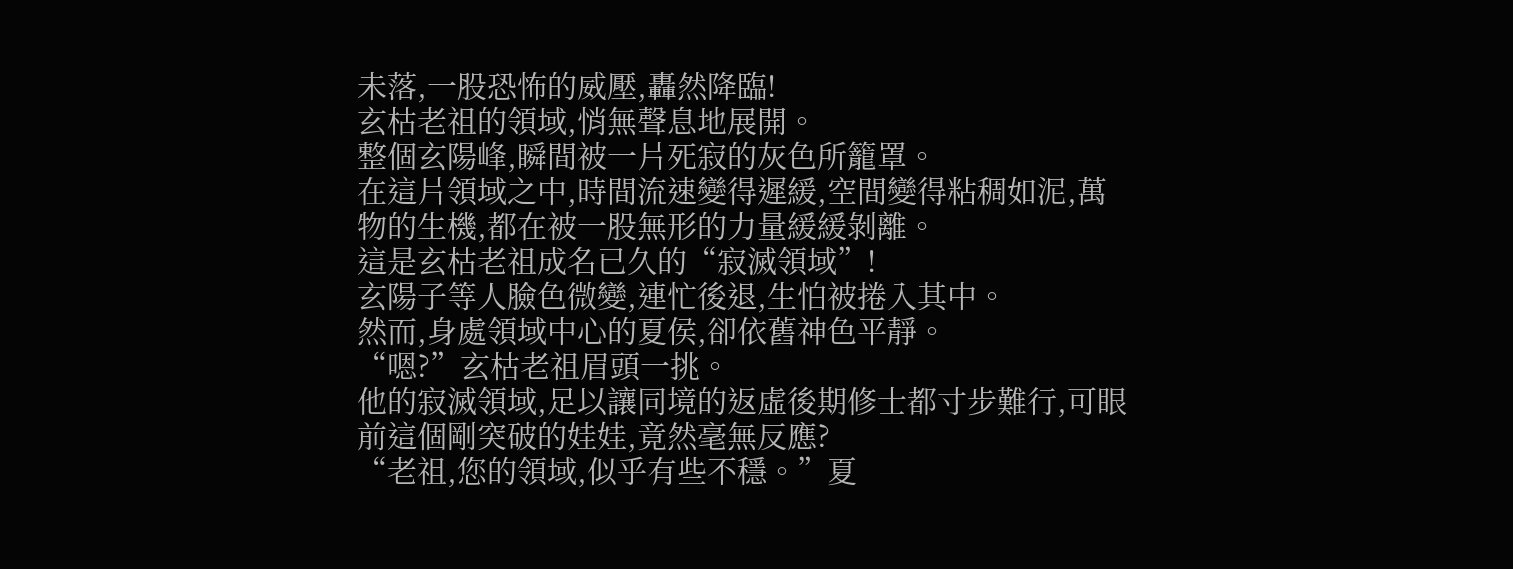未落,一股恐怖的威壓,轟然降臨!
玄枯老祖的領域,悄無聲息地展開。
整個玄陽峰,瞬間被一片死寂的灰色所籠罩。
在這片領域之中,時間流速變得遲緩,空間變得粘稠如泥,萬物的生機,都在被一股無形的力量緩緩剝離。
這是玄枯老祖成名已久的“寂滅領域”!
玄陽子等人臉色微變,連忙後退,生怕被捲入其中。
然而,身處領域中心的夏侯,卻依舊神色平靜。
“嗯?”玄枯老祖眉頭一挑。
他的寂滅領域,足以讓同境的返虛後期修士都寸步難行,可眼前這個剛突破的娃娃,竟然毫無反應?
“老祖,您的領域,似乎有些不穩。”夏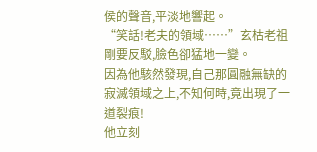侯的聲音,平淡地響起。
“笑話!老夫的領域……”玄枯老祖剛要反駁,臉色卻猛地一變。
因為他駭然發現,自己那圓融無缺的寂滅領域之上,不知何時,竟出現了一道裂痕!
他立刻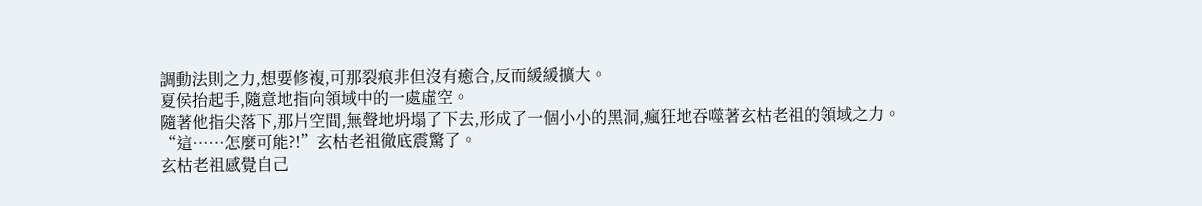調動法則之力,想要修複,可那裂痕非但沒有癒合,反而緩緩擴大。
夏侯抬起手,隨意地指向領域中的一處虛空。
隨著他指尖落下,那片空間,無聲地坍塌了下去,形成了一個小小的黑洞,瘋狂地吞噬著玄枯老祖的領域之力。
“這……怎麼可能?!”玄枯老祖徹底震驚了。
玄枯老祖感覺自己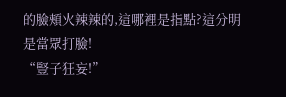的臉頰火辣辣的,這哪裡是指點?這分明是當眾打臉!
“豎子狂妄!”